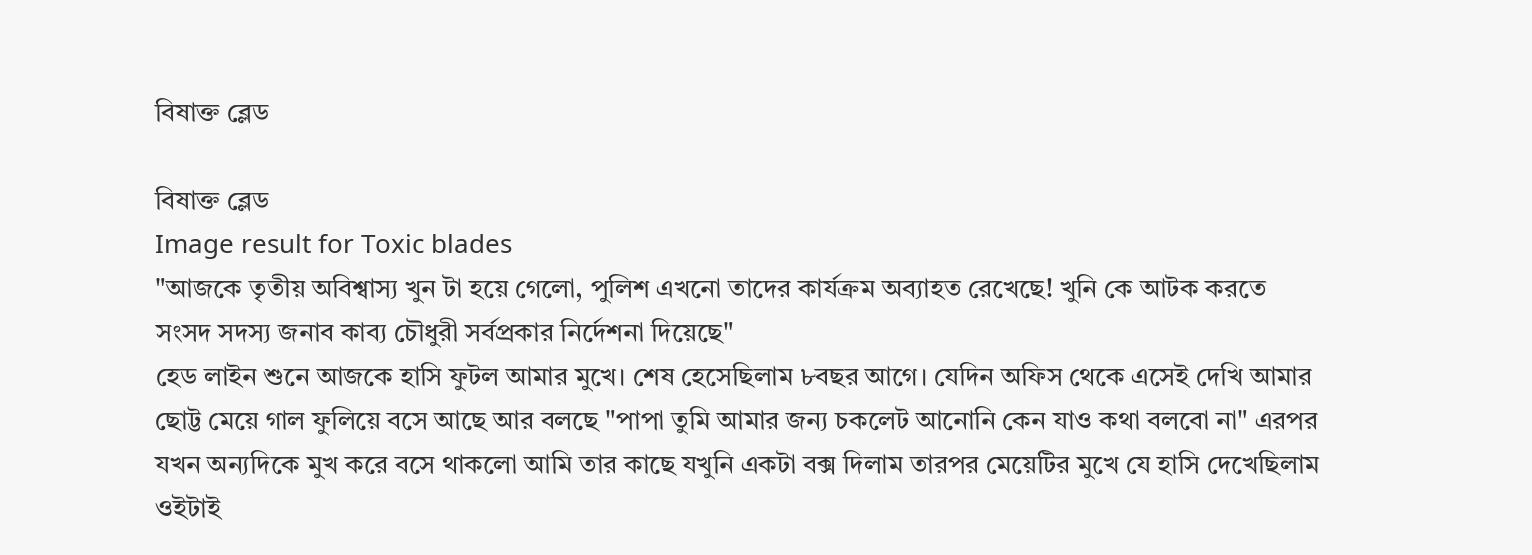বিষাক্ত ব্লেড

বিষাক্ত ব্লেড
Image result for Toxic blades
"আজকে তৃতীয় অবিশ্বাস্য খুন টা হয়ে গেলো, পুলিশ এখনো তাদের কার্যক্রম অব্যাহত রেখেছে! খুনি কে আটক করতে সংসদ সদস্য জনাব কাব্য চৌধুরী সর্বপ্রকার নির্দেশনা দিয়েছে"
হেড লাইন শুনে আজকে হাসি ফুটল আমার মুখে। শেষ হেসেছিলাম ৮বছর আগে। যেদিন অফিস থেকে এসেই দেখি আমার ছোট্ট মেয়ে গাল ফুলিয়ে বসে আছে আর বলছে "পাপা তুমি আমার জন্য চকলেট আনোনি কেন যাও কথা বলবো না" এরপর যখন অন্যদিকে মুখ করে বসে থাকলো আমি তার কাছে যখুনি একটা বক্স দিলাম তারপর মেয়েটির মুখে যে হাসি দেখেছিলাম ওইটাই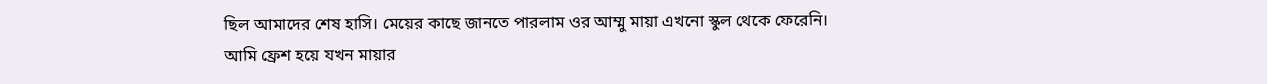ছিল আমাদের শেষ হাসি। মেয়ের কাছে জানতে পারলাম ওর আম্মু মায়া এখনো স্কুল থেকে ফেরেনি। আমি ফ্রেশ হয়ে যখন মায়ার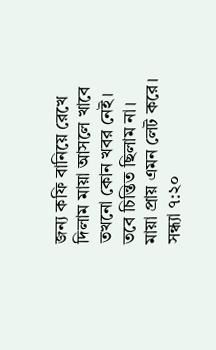জন্য কফি বানিয়ে রেখে দিলাম মায়া আসলে খাবে তখনো কোন খবর নেই। তবে চিন্তিত ছিলাম না। মায়া প্রায় এমন লেট করে। সন্ধ্যা ৭:২০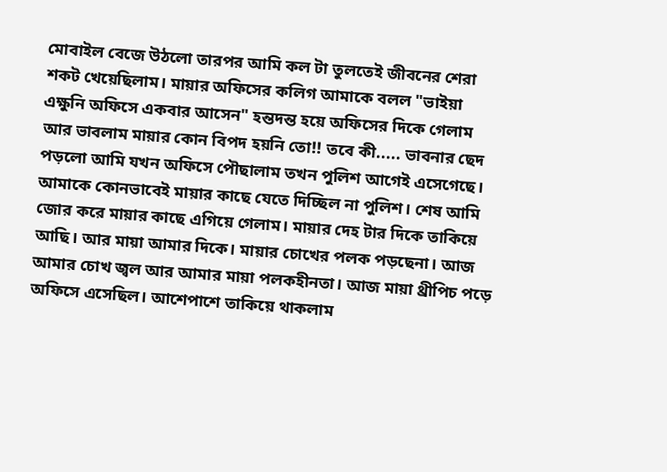মোবাইল বেজে উঠলো তারপর আমি কল টা তুলতেই জীবনের শেরা শকট খেয়েছিলাম। মায়ার অফিসের কলিগ আমাকে বলল "ভাইয়া এক্ষুনি অফিসে একবার আসেন" হন্তদন্ত হয়ে অফিসের দিকে গেলাম আর ভাবলাম মায়ার কোন বিপদ হয়নি তো!! তবে কী..... ভাবনার ছেদ পড়লো আমি যখন অফিসে পৌছালাম তখন পুলিশ আগেই এসেগেছে। আমাকে কোনভাবেই মায়ার কাছে যেতে দিচ্ছিল না পুলিশ। শেষ আমি জোর করে মায়ার কাছে এগিয়ে গেলাম। মায়ার দেহ টার দিকে তাকিয়ে আছি। আর মায়া আমার দিকে। মায়ার চোখের পলক পড়ছেনা। আজ আমার চোখ জ্বল আর আমার মায়া পলকহীনতা। আজ মায়া থ্রীপিচ পড়ে অফিসে এসেছিল। আশেপাশে তাকিয়ে থাকলাম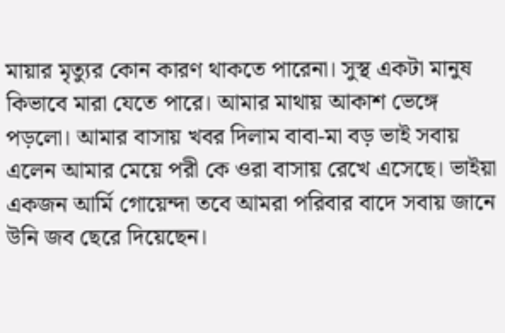মায়ার মৃত্যুর কোন কারণ থাকতে পারেনা। সুস্থ একটা মানুষ কিভাবে মারা যেতে পারে। আমার মাথায় আকাশ ভেঙ্গে পড়লো। আমার বাসায় খবর দিলাম বাবা-মা বড় ভাই সবায় এলেন আমার মেয়ে পরী কে ওরা বাসায় রেখে এসেছে। ভাইয়া একজন আর্মি গোয়েন্দা তবে আমরা পরিবার বাদে সবায় জানে উনি জব ছেরে দিয়েছেন।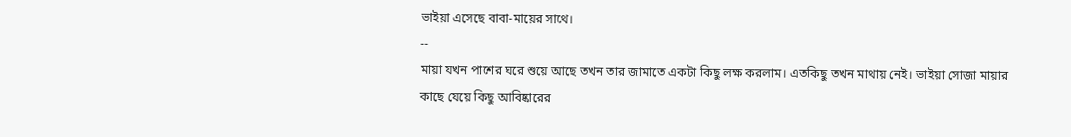ভাইয়া এসেছে বাবা-মায়ের সাথে।
--
মায়া যখন পাশের ঘরে শুয়ে আছে তখন তার জামাতে একটা কিছু লক্ষ করলাম। এতকিছু তখন মাথায় নেই। ভাইয়া সোজা মায়ার কাছে যেয়ে কিছু আবিষ্কারের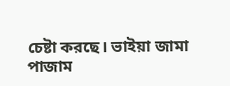চেষ্টা করছে। ভাইয়া জামা পাজাম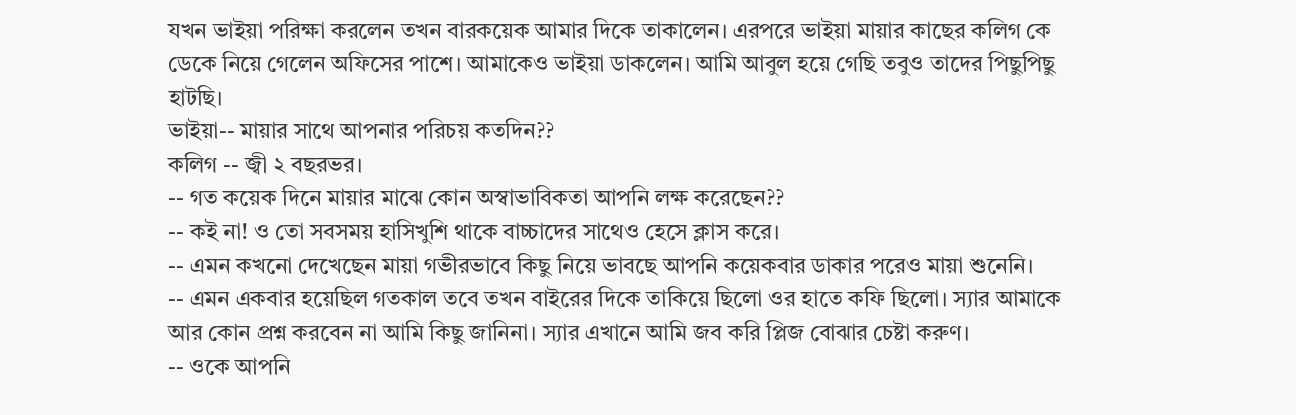যখন ভাইয়া পরিক্ষা করলেন তখন বারকয়েক আমার দিকে তাকালেন। এরপরে ভাইয়া মায়ার কাছের কলিগ কে ডেকে নিয়ে গেলেন অফিসের পাশে। আমাকেও ভাইয়া ডাকলেন। আমি আবুল হয়ে গেছি তবুও তাদের পিছুপিছু হাটছি।
ভাইয়া-- মায়ার সাথে আপনার পরিচয় কতদিন??
কলিগ -- জ্বী ২ বছরভর।
-- গত কয়েক দিনে মায়ার মাঝে কোন অস্বাভাবিকতা আপনি লক্ষ করেছেন??
-- কই না! ও তো সবসময় হাসিখুশি থাকে বাচ্চাদের সাথেও হেসে ক্লাস করে।
-- এমন কখনো দেখেছেন মায়া গভীরভাবে কিছু নিয়ে ভাবছে আপনি কয়েকবার ডাকার পরেও মায়া শুনেনি।
-- এমন একবার হয়েছিল গতকাল তবে তখন বাইরের দিকে তাকিয়ে ছিলো ওর হাতে কফি ছিলো। স্যার আমাকে আর কোন প্রশ্ন করবেন না আমি কিছু জানিনা। স্যার এখানে আমি জব করি প্লিজ বোঝার চেষ্টা করুণ।
-- ওকে আপনি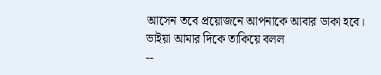আসেন তবে প্রয়োজনে আপনাকে আবার ডাকা হবে।
ভাইয়া আমার দিকে তাকিয়ে বলল
--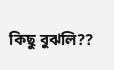কিছু বুঝলি??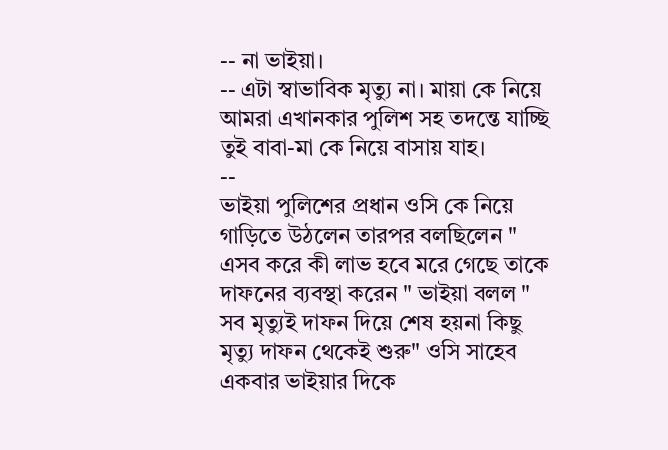-- না ভাইয়া।
-- এটা স্বাভাবিক মৃত্যু না। মায়া কে নিয়ে আমরা এখানকার পুলিশ সহ তদন্তে যাচ্ছি তুই বাবা-মা কে নিয়ে বাসায় যাহ।
--
ভাইয়া পুলিশের প্রধান ওসি কে নিয়ে গাড়িতে উঠলেন তারপর বলছিলেন " এসব করে কী লাভ হবে মরে গেছে তাকে দাফনের ব্যবস্থা করেন " ভাইয়া বলল " সব মৃত্যুই দাফন দিয়ে শেষ হয়না কিছু মৃত্যু দাফন থেকেই শুরু" ওসি সাহেব একবার ভাইয়ার দিকে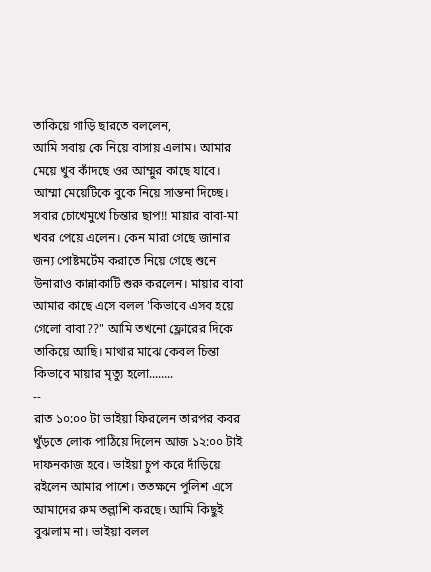তাকিয়ে গাড়ি ছারতে বললেন,
আমি সবায় কে নিয়ে বাসায় এলাম। আমার মেয়ে খুব কাঁদছে ওর আম্মুর কাছে যাবে। আম্মা মেয়েটিকে বুকে নিয়ে সান্তনা দিচ্ছে। সবার চোখেমুখে চিন্তার ছাপ!! মায়ার বাবা-মা খবর পেয়ে এলেন। কেন মারা গেছে জানার জন্য পোষ্টমর্টেম করাতে নিয়ে গেছে শুনে উনারাও কান্নাকাটি শুরু করলেন। মায়ার বাবা আমার কাছে এসে বলল 'কিভাবে এসব হয়ে গেলো বাবা??" আমি তখনো ফ্লোরের দিকে তাকিয়ে আছি। মাথার মাঝে কেবল চিন্তা কিভাবে মায়ার মৃত্যু হলো........
--
রাত ১০:০০ টা ভাইয়া ফিরলেন তারপর কবর খুঁড়তে লোক পাঠিয়ে দিলেন আজ ১২:০০ টাই দাফনকাজ হবে। ভাইয়া চুপ করে দাঁড়িয়ে রইলেন আমার পাশে। ততক্ষনে পুলিশ এসে আমাদের রুম তল্লাশি করছে। আমি কিছুই বুঝলাম না। ভাইয়া বলল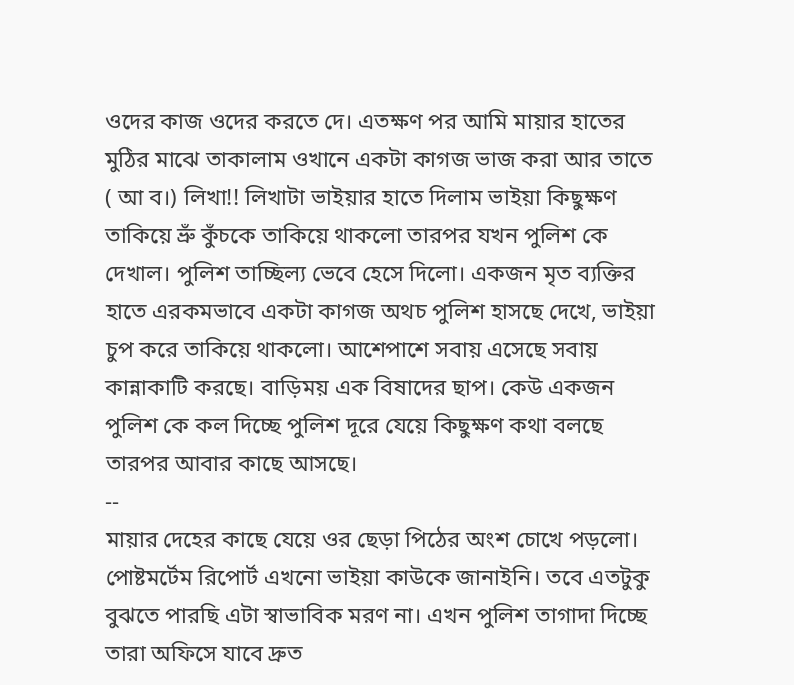ওদের কাজ ওদের করতে দে। এতক্ষণ পর আমি মায়ার হাতের মুঠির মাঝে তাকালাম ওখানে একটা কাগজ ভাজ করা আর তাতে ( আ ব।) লিখা!! লিখাটা ভাইয়ার হাতে দিলাম ভাইয়া কিছুক্ষণ তাকিয়ে ভ্রুঁ কুঁচকে তাকিয়ে থাকলো তারপর যখন পুলিশ কে দেখাল। পুলিশ তাচ্ছিল্য ভেবে হেসে দিলো। একজন মৃত ব্যক্তির হাতে এরকমভাবে একটা কাগজ অথচ পুলিশ হাসছে দেখে, ভাইয়া চুপ করে তাকিয়ে থাকলো। আশেপাশে সবায় এসেছে সবায় কান্নাকাটি করছে। বাড়িময় এক বিষাদের ছাপ। কেউ একজন পুলিশ কে কল দিচ্ছে পুলিশ দূরে যেয়ে কিছুক্ষণ কথা বলছে তারপর আবার কাছে আসছে।
--
মায়ার দেহের কাছে যেয়ে ওর ছেড়া পিঠের অংশ চোখে পড়লো। পোষ্টমর্টেম রিপোর্ট এখনো ভাইয়া কাউকে জানাইনি। তবে এতটুকু বুঝতে পারছি এটা স্বাভাবিক মরণ না। এখন পুলিশ তাগাদা দিচ্ছে তারা অফিসে যাবে দ্রুত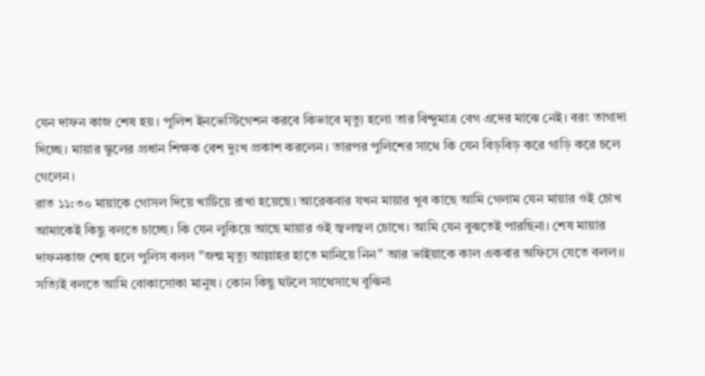যেন দাফন কাজ শেষ হয়। পুলিশ ইনভেস্টিগেশন করবে কিভাবে মৃত্যু হলো তার বিন্দুমাত্র বেগ এদের মাঝে নেই। বরং তাগাদা দিচ্ছে। মায়ার স্কুলের প্রধান শিক্ষক বেশ দুঃখ প্রকাশ করলেন। তারপর পুলিশের সাথে কি যেন বিড়বিড় করে গাড়ি করে চলে গেলেন।
রাত ১১:৩০ মায়াকে গোসল দিয়ে খাটিয়ে রাখা হয়েছে। আরেকবার যখন মায়ার খুব কাছে আমি গেলাম যেন মায়ার ওই চোখ আমাকেই কিছু বলতে চাচ্ছে। কি যেন লুকিয়ে আছে মায়ার ওই জ্বলজ্বল চোখে। আমি যেন বুঝতেই পারছিনা। শেষ মায়ার দাফনকাজ শেষ হলে পুলিস বলল "জন্ম মৃত্যু আল্লাহর হাতে মানিয়ে নিন" আর ভাইয়াকে কাল একবার অফিসে যেতে বলল।।
সত্যিই বলতে আমি বোকাসোকা মানুষ। কোন কিছু ঘটলে সাথেসাথে বুঝিনা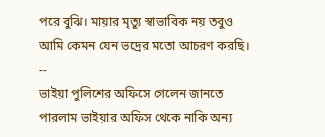পরে বুঝি। মায়ার মৃত্যু স্বাভাবিক নয় তবুও আমি কেমন যেন ভদ্রের মতো আচরণ করছি।
--
ভাইয়া পুলিশের অফিসে গেলেন জানতে পারলাম ভাইয়ার অফিস থেকে নাকি অন্য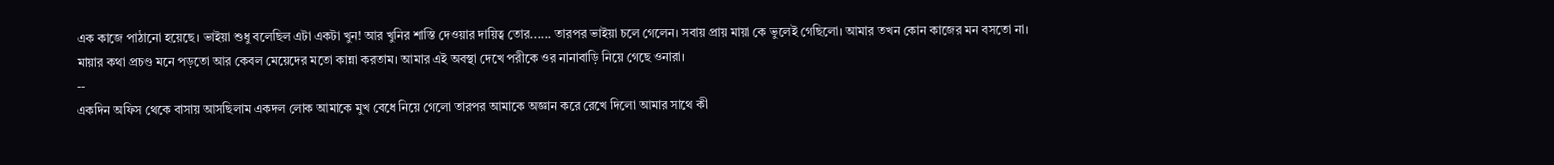এক কাজে পাঠানো হয়েছে। ভাইয়া শুধু বলেছিল এটা একটা খুন! আর খুনির শাস্তি দেওয়ার দায়িত্ব তোর...... তারপর ভাইয়া চলে গেলেন। সবায় প্রায় মায়া কে ভুলেই গেছিলো। আমার তখন কোন কাজের মন বসতো না। মায়ার কথা প্রচণ্ড মনে পড়তো আর কেবল মেয়েদের মতো কান্না করতাম। আমার এই অবস্থা দেখে পরীকে ওর নানাবাড়ি নিয়ে গেছে ওনারা।
--
একদিন অফিস থেকে বাসায় আসছিলাম একদল লোক আমাকে মুখ বেধে নিয়ে গেলো তারপর আমাকে অজ্ঞান করে রেখে দিলো আমার সাথে কী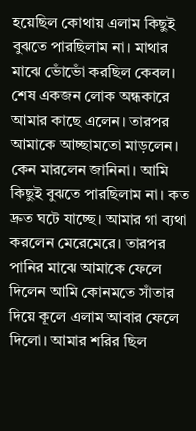হয়েছিল কোথায় এলাম কিছুই বুঝতে পারছিলাম না। মাথার মাঝে ভোঁভোঁ করছিল কেবল। শেষ একজন লোক অন্ধকারে আমার কাছে এলেন। তারপর আমাকে আচ্ছামতো মাড়লেন। কেন মারলেন জানিনা। আমি কিছুই বুঝতে পারছিলাম না। কত দ্রুত ঘটে যাচ্ছে। আমার গা ব্যথা করলেন মেরেমেরে। তারপর পানির মাঝে আমাকে ফেলে দিলেন আমি কোনমতে সাঁতার দিয়ে কূলে এলাম আবার ফেলে দিলো। আমার শরির ছিল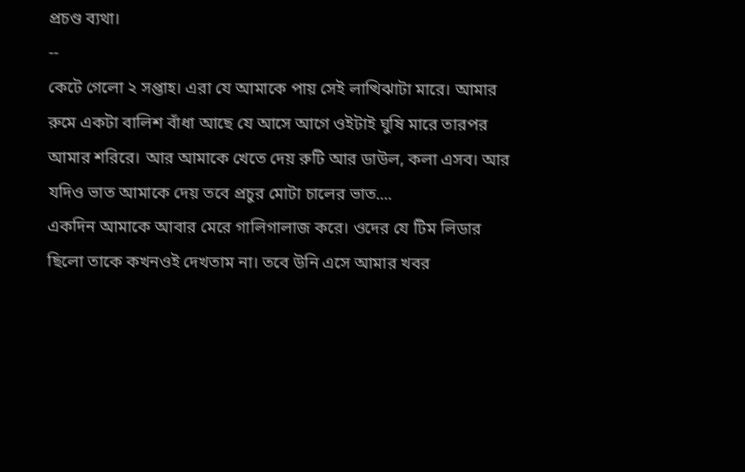প্রচণ্ড ব্যথা।
--
কেটে গেলো ২ সপ্তাহ। এরা যে আমাকে পায় সেই লাত্থিঝাটা মারে। আমার রুমে একটা বালিশ বাঁধা আছে যে আসে আগে ওইটাই ঘুষি মারে তারপর আমার শরিরে। আর আমাকে খেতে দেয় রুটি আর ডাউল, কলা এসব। আর যদিও ভাত আমাকে দেয় তবে প্রচুর মোটা চালের ভাত....
একদিন আমাকে আবার মেরে গালিগালাজ করে। ওদের যে টিম লিডার ছিলো তাকে কখনওই দেখতাম না। তবে উনি এসে আমার খবর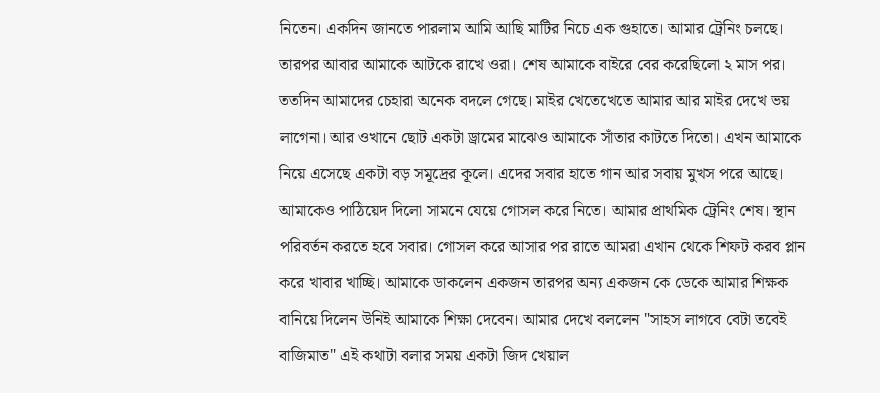নিতেন। একদিন জানতে পারলাম আমি আছি মাটির নিচে এক গুহাতে। আমার ট্রেনিং চলছে। তারপর আবার আমাকে আটকে রাখে ওরা। শেষ আমাকে বাইরে বের করেছিলো ২ মাস পর। ততদিন আমাদের চেহারা অনেক বদলে গেছে। মাইর খেতেখেতে আমার আর মাইর দেখে ভয় লাগেনা। আর ওখানে ছোট একটা ড্রামের মাঝেও আমাকে সাঁতার কাটতে দিতো। এখন আমাকে নিয়ে এসেছে একটা বড় সমূদ্রের কূলে। এদের সবার হাতে গান আর সবায় মুখস পরে আছে। আমাকেও পাঠিয়েদ দিলো সামনে যেয়ে গোসল করে নিতে। আমার প্রাথমিক ট্রেনিং শেষ। স্থান পরিবর্তন করতে হবে সবার। গোসল করে আসার পর রাতে আমরা এখান থেকে শিফট করব প্লান করে খাবার খাচ্ছি। আমাকে ডাকলেন একজন তারপর অন্য একজন কে ডেকে আমার শিক্ষক বানিয়ে দিলেন উনিই আমাকে শিক্ষা দেবেন। আমার দেখে বললেন "সাহস লাগবে বেটা তবেই বাজিমাত" এই কথাটা বলার সময় একটা জিদ খেয়াল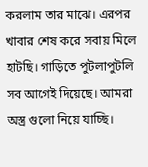করলাম তার মাঝে। এরপর খাবার শেষ করে সবায় মিলে হাটছি। গাড়িতে পুটলাপুটলি সব আগেই দিয়েছে। আমরা অস্ত্র গুলো নিয়ে যাচ্ছি।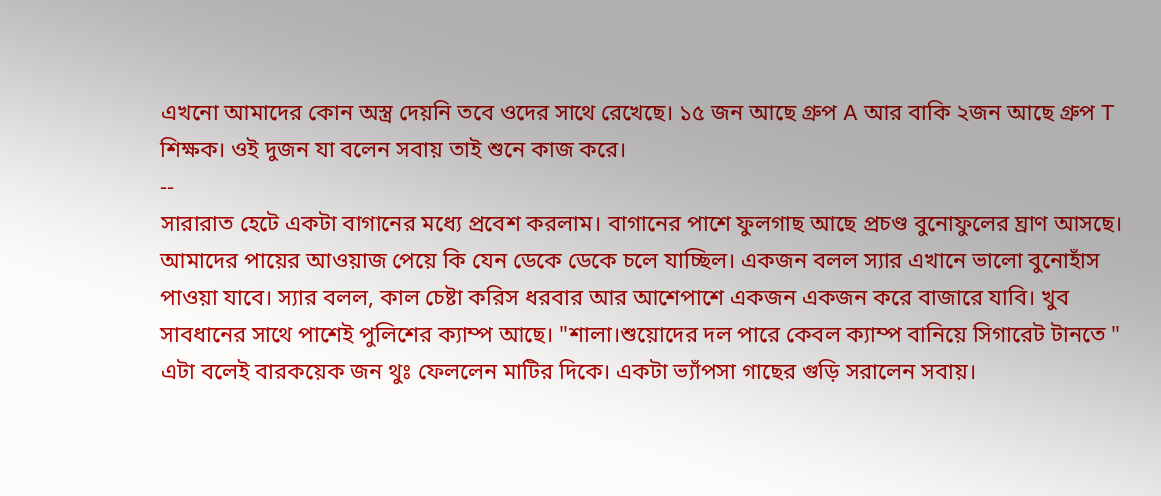এখনো আমাদের কোন অস্ত্র দেয়নি তবে ওদের সাথে রেখেছে। ১৫ জন আছে গ্রুপ A আর বাকি ২জন আছে গ্রুপ T শিক্ষক। ওই দুজন যা বলেন সবায় তাই শুনে কাজ করে।
--
সারারাত হেটে একটা বাগানের মধ্যে প্রবেশ করলাম। বাগানের পাশে ফুলগাছ আছে প্রচণ্ড বুনোফুলের ঘ্রাণ আসছে। আমাদের পায়ের আওয়াজ পেয়ে কি যেন ডেকে ডেকে চলে যাচ্ছিল। একজন বলল স্যার এখানে ভালো বুনোহাঁস পাওয়া যাবে। স্যার বলল, কাল চেষ্টা করিস ধরবার আর আশেপাশে একজন একজন করে বাজারে যাবি। খুব সাবধানের সাথে পাশেই পুলিশের ক্যাম্প আছে। "শালা।শুয়োদের দল পারে কেবল ক্যাম্প বানিয়ে সিগারেট টানতে " এটা বলেই বারকয়েক জন থুঃ ফেললেন মাটির দিকে। একটা ভ্যাঁপসা গাছের গুড়ি সরালেন সবায়।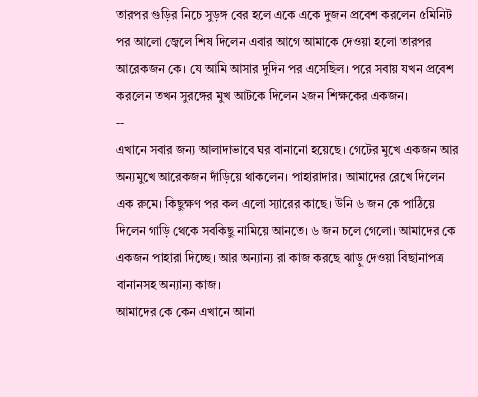তারপর গুড়ির নিচে সুড়ঙ্গ বের হলে একে একে দুজন প্রবেশ করলেন ৫মিনিট পর আলো জ্বেলে শিষ দিলেন এবার আগে আমাকে দেওয়া হলো তারপর আরেকজন কে। যে আমি আসার দুদিন পর এসেছিল। পরে সবায় যখন প্রবেশ করলেন তখন সুরঙ্গের মুখ আটকে দিলেন ২জন শিক্ষকের একজন।
--
এখানে সবার জন্য আলাদাভাবে ঘর বানানো হয়েছে। গেটের মুখে একজন আর অন্যমুখে আরেকজন দাঁড়িয়ে থাকলেন। পাহারাদার। আমাদের রেখে দিলেন এক রুমে। কিছুক্ষণ পর কল এলো স্যারের কাছে। উনি ৬ জন কে পাঠিয়ে দিলেন গাড়ি থেকে সবকিছু নামিয়ে আনতে। ৬ জন চলে গেলো। আমাদের কে একজন পাহারা দিচ্ছে। আর অন্যান্য রা কাজ করছে ঝাড়ু দেওয়া বিছানাপত্র বানানসহ অন্যান্য কাজ।
আমাদের কে কেন এখানে আনা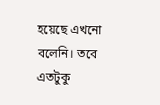হয়েছে এখনো বলেনি। তবে এতটুকু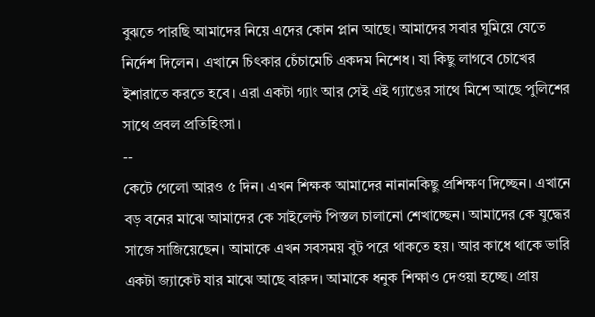বুঝতে পারছি আমাদের নিয়ে এদের কোন প্লান আছে। আমাদের সবার ঘুমিয়ে যেতে নির্দেশ দিলেন। এখানে চিৎকার চেঁচামেচি একদম নিশেধ। যা কিছু লাগবে চোখের ইশারাতে করতে হবে। এরা একটা গ্যাং আর সেই এই গ্যাঙের সাথে মিশে আছে পুলিশের সাথে প্রবল প্রতিহিংসা।
--
কেটে গেলো আরও ৫ দিন। এখন শিক্ষক আমাদের নানানকিছু প্রশিক্ষণ দিচ্ছেন। এখানে বড় বনের মাঝে আমাদের কে সাইলেন্ট পিস্তল চালানো শেখাচ্ছেন। আমাদের কে যুদ্ধের সাজে সাজিয়েছেন। আমাকে এখন সবসময় বুট পরে থাকতে হয়। আর কাধে থাকে ভারি একটা জ্যাকেট যার মাঝে আছে বারুদ। আমাকে ধনুক শিক্ষাও দেওয়া হচ্ছে। প্রায়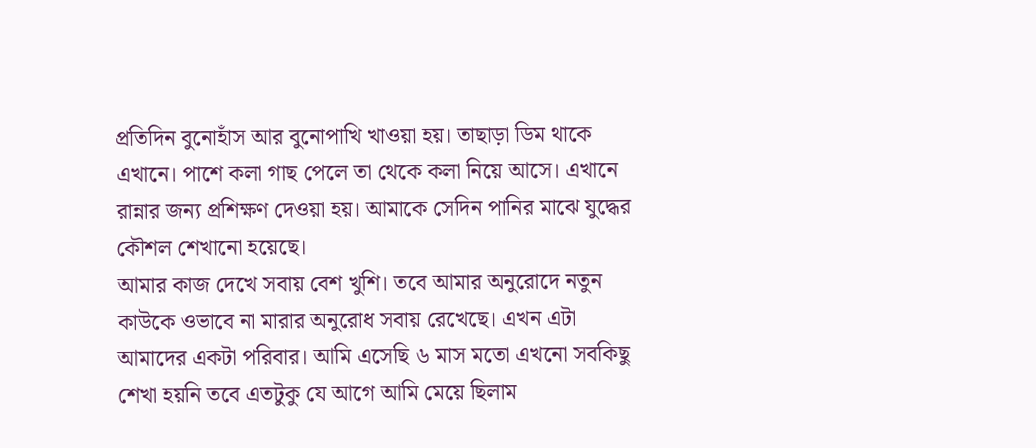প্রতিদিন বুনোহাঁস আর বুনোপাখি খাওয়া হয়। তাছাড়া ডিম থাকে এখানে। পাশে কলা গাছ পেলে তা থেকে কলা নিয়ে আসে। এখানে রান্নার জন্য প্রশিক্ষণ দেওয়া হয়। আমাকে সেদিন পানির মাঝে যুদ্ধের কৌশল শেখানো হয়েছে।
আমার কাজ দেখে সবায় বেশ খুশি। তবে আমার অনুরোদে নতুন কাউকে ওভাবে না মারার অনুরোধ সবায় রেখেছে। এখন এটা আমাদের একটা পরিবার। আমি এসেছি ৬ মাস মতো এখনো সবকিছু শেখা হয়নি তবে এতটুকু যে আগে আমি মেয়ে ছিলাম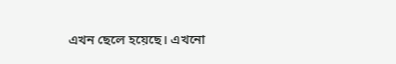এখন ছেলে হয়েছে। এখনো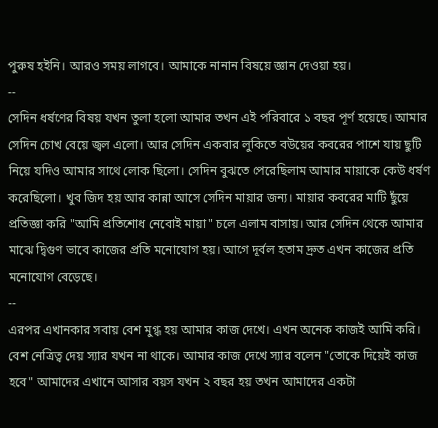পুরুষ হইনি। আরও সময় লাগবে। আমাকে নানান বিষয়ে জ্ঞান দেওয়া হয়।
--
সেদিন ধর্ষণের বিষয় যখন তুলা হলো আমার তখন এই পরিবারে ১ বছর পূর্ণ হয়েছে। আমার সেদিন চোখ বেয়ে জ্বল এলো। আর সেদিন একবার লুকিতে বউয়ের কবরের পাশে যায় ছুটি নিয়ে যদিও আমার সাথে লোক ছিলো। সেদিন বুঝতে পেরেছিলাম আমার মায়াকে কেউ ধর্ষণ করেছিলো। খুব জিদ হয় আর কান্না আসে সেদিন মায়ার জন্য। মায়ার কবরের মাটি ছুঁয়ে প্রতিজ্ঞা করি "আমি প্রতিশোধ নেবোই মায়া" চলে এলাম বাসায়। আর সেদিন থেকে আমার মাঝে দ্বিগুণ ভাবে কাজের প্রতি মনোযোগ হয়। আগে দূর্বল হতাম দ্রুত এখন কাজের প্রতি মনোযোগ বেড়েছে।
--
এরপর এখানকার সবায় বেশ মুগ্ধ হয় আমার কাজ দেখে। এখন অনেক কাজই আমি করি। বেশ নেত্রিত্ব দেয় স্যার যখন না থাকে। আমার কাজ দেখে স্যার বলেন "তোকে দিয়েই কাজ হবে" আমাদের এখানে আসার বয়স যখন ২ বছর হয় তখন আমাদের একটা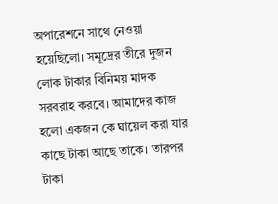অপারেশনে সাথে নেওয়া হয়েছিলো। সমূদ্রের তীরে দুজন লোক টাকার বিনিময় মাদক সরবরাহ করবে। আমাদের কাজ হলো একজন কে ঘায়েল করা যার কাছে টাকা আছে তাকে। তারপর টাকা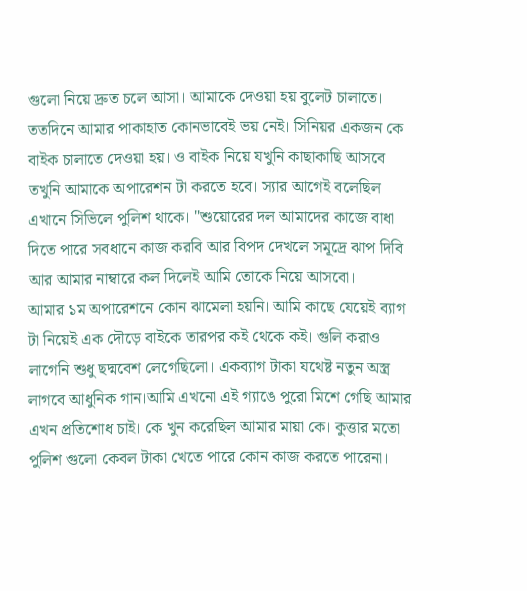গুলো নিয়ে দ্রুত চলে আসা। আমাকে দেওয়া হয় বুলেট চালাতে। ততদিনে আমার পাকাহাত কোনভাবেই ভয় নেই। সিনিয়র একজন কে বাইক চালাতে দেওয়া হয়। ও বাইক নিয়ে যখুনি কাছাকাছি আসবে তখুনি আমাকে অপারেশন টা করতে হবে। স্যার আগেই বলেছিল এখানে সিভিলে পুলিশ থাকে। "শুয়োরের দল আমাদের কাজে বাধা দিতে পারে সবধানে কাজ করবি আর বিপদ দেখলে সমূদ্রে ঝাপ দিবি আর আমার নাম্বারে কল দিলেই আমি তোকে নিয়ে আসবো।
আমার ১ম অপারেশনে কোন ঝামেলা হয়নি। আমি কাছে যেয়েই ব্যাগ টা নিয়েই এক দৌড়ে বাইকে তারপর কই থেকে কই। গুলি করাও লাগেনি শুধু ছদ্মবেশ লেগেছিলো। একব্যাগ টাকা যথেষ্ট নতুন অস্ত্র লাগবে আধুনিক গান।আমি এখনো এই গ্যাঙে পুরো মিশে গেছি আমার এখন প্রতিশোধ চাই। কে খুন করেছিল আমার মায়া কে। কুত্তার মতো পুলিশ গুলো কেবল টাকা খেতে পারে কোন কাজ করতে পারেনা।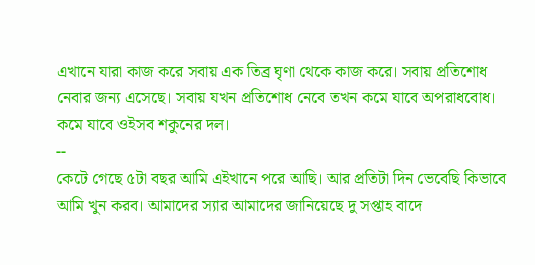এখানে যারা কাজ করে সবায় এক তিব্র ঘৃণা থেকে কাজ করে। সবায় প্রতিশোধ নেবার জন্য এসেছে। সবায় যখন প্রতিশোধ নেবে তখন কমে যাবে অপরাধবোধ। কমে যাবে ওইসব শকুনের দল।
--
কেটে গেছে ৫টা বছর আমি এইখানে পরে আছি। আর প্রতিটা দিন ভেবেছি কিভাবে আমি খুন করব। আমাদের স্যার আমাদের জানিয়েছে দু সপ্তাহ বাদে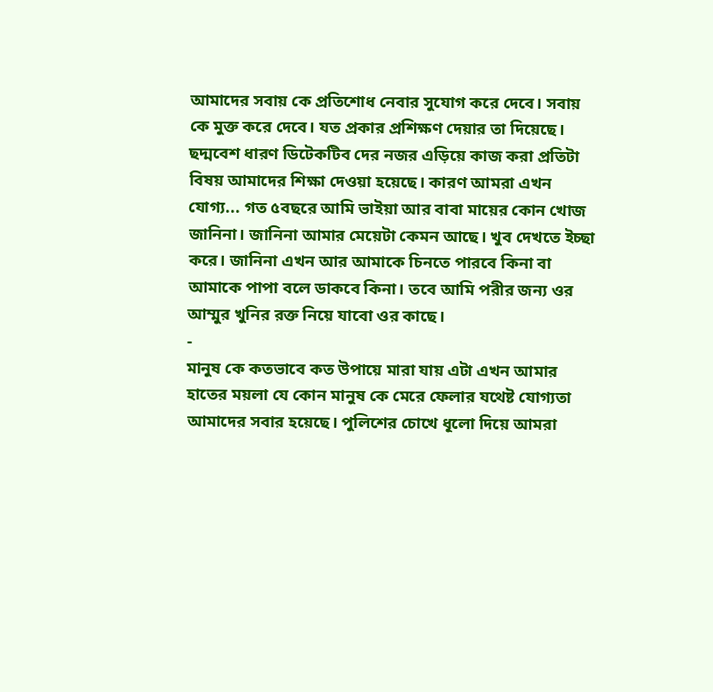আমাদের সবায় কে প্রতিশোধ নেবার সুযোগ করে দেবে। সবায় কে মুক্ত করে দেবে। যত প্রকার প্রশিক্ষণ দেয়ার তা দিয়েছে। ছদ্মবেশ ধারণ ডিটেকটিব দের নজর এড়িয়ে কাজ করা প্রতিটা বিষয় আমাদের শিক্ষা দেওয়া হয়েছে। কারণ আমরা এখন যোগ্য... গত ৫বছরে আমি ভাইয়া আর বাবা মায়ের কোন খোজ জানিনা। জানিনা আমার মেয়েটা কেমন আছে। খুব দেখতে ইচ্ছা করে। জানিনা এখন আর আমাকে চিনতে পারবে কিনা বা আমাকে পাপা বলে ডাকবে কিনা। তবে আমি পরীর জন্য ওর আম্মুর খুনির রক্ত নিয়ে যাবো ওর কাছে।
-
মানুষ কে কতভাবে কত উপায়ে মারা যায় এটা এখন আমার হাতের ময়লা যে কোন মানুষ কে মেরে ফেলার যথেষ্ট যোগ্যতা আমাদের সবার হয়েছে। পুলিশের চোখে ধূলো দিয়ে আমরা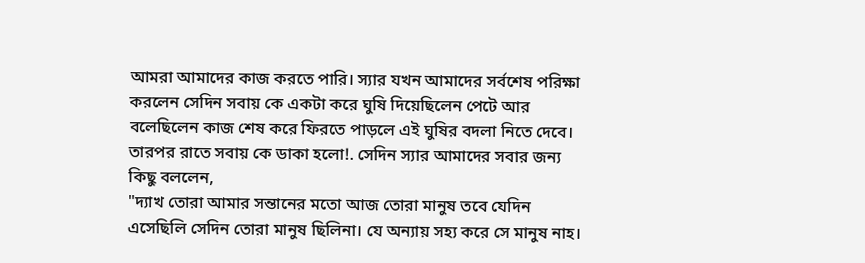আমরা আমাদের কাজ করতে পারি। স্যার যখন আমাদের সর্বশেষ পরিক্ষা করলেন সেদিন সবায় কে একটা করে ঘুষি দিয়েছিলেন পেটে আর বলেছিলেন কাজ শেষ করে ফিরতে পাড়লে এই ঘুষির বদলা নিতে দেবে। তারপর রাতে সবায় কে ডাকা হলো!. সেদিন স্যার আমাদের সবার জন্য কিছু বললেন,
"দ্যাখ তোরা আমার সন্তানের মতো আজ তোরা মানুষ তবে যেদিন এসেছিলি সেদিন তোরা মানুষ ছিলিনা। যে অন্যায় সহ্য করে সে মানুষ নাহ।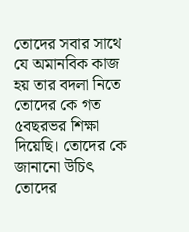তোদের সবার সাথে যে অমানবিক কাজ হয় তার বদলা নিতে তোদের কে গত ৫বছরভর শিক্ষা দিয়েছি। তোদের কে জানানো উচিৎ তোদের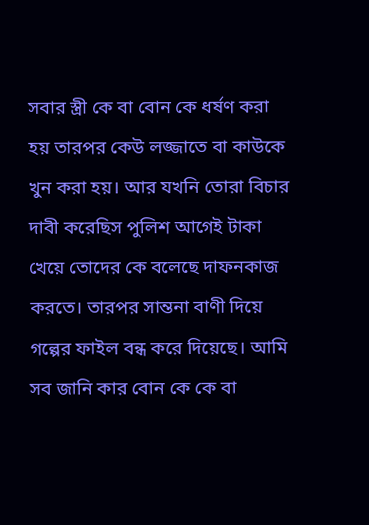সবার স্ত্রী কে বা বোন কে ধর্ষণ করা হয় তারপর কেউ লজ্জাতে বা কাউকে খুন করা হয়। আর যখনি তোরা বিচার দাবী করেছিস পুলিশ আগেই টাকা খেয়ে তোদের কে বলেছে দাফনকাজ করতে। তারপর সান্তনা বাণী দিয়ে গল্পের ফাইল বন্ধ করে দিয়েছে। আমি সব জানি কার বোন কে কে বা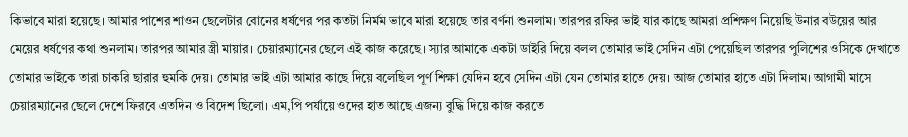কিভাবে মারা হয়েছে। আমার পাশের শাওন ছেলেটার বোনের ধর্ষণের পর কতটা নির্মম ভাবে মারা হয়েছে তার বর্ণনা শুনলাম। তারপর রফির ভাই যার কাছে আমরা প্রশিক্ষণ নিয়েছি উনার বউয়ের আর মেয়ের ধর্ষণের কথা শুনলাম। তারপর আমার স্ত্রী মায়ার। চেয়ারম্যানের ছেলে এই কাজ করেছে। স্যার আমাকে একটা ডাইরি দিয়ে বলল তোমার ভাই সেদিন এটা পেয়েছিল তারপর পুলিশের ওসিকে দেখাতে তোমার ভাইকে তারা চাকরি ছারার হুমকি দেয়। তোমার ভাই এটা আমার কাছে দিয়ে বলেছিল পূর্ণ শিক্ষা যেদিন হবে সেদিন এটা যেন তোমার হাতে দেয়। আজ তোমার হাতে এটা দিলাম। আগামী মাসে চেয়ারম্যানের ছেলে দেশে ফিরবে এতদিন ও বিদেশ ছিলো। এম,পি পর্যায়ে ওদের হাত আছে এজন্য বুদ্ধি দিয়ে কাজ করতে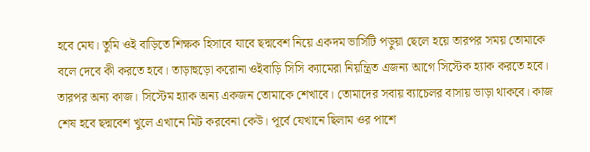হবে মেঘ। তুমি ওই বাড়িতে শিক্ষক হিসাবে যাবে ছদ্মবেশ নিয়ে একদম ভার্সিটি পড়ুয়া ছেলে হয়ে তারপর সময় তোমাকে বলে দেবে কী করতে হবে। তাড়াহুড়ো করোনা ওইবাড়ি সিসি ক্যামেরা নিয়ন্ত্রিত এজন্য আগে সিস্টেক হ্যাক করতে হবে। তারপর অন্য কাজ। সিস্টেম হ্যাক অন্য একজন তোমাকে শেখাবে। তোমাদের সবায় ব্যাচেলর বাসায় ভাড়া থাকবে। কাজ শেষ হবে ছদ্মবেশ খুলে এখানে মিট করবেনা কেউ। পূর্বে যেখানে ছিলাম ওর পাশে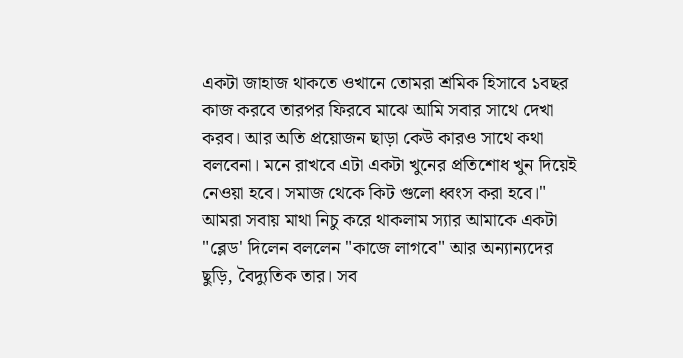একটা জাহাজ থাকতে ওখানে তোমরা শ্রমিক হিসাবে ১বছর কাজ করবে তারপর ফিরবে মাঝে আমি সবার সাথে দেখা করব। আর অতি প্রয়োজন ছাড়া কেউ কারও সাথে কথা বলবেনা। মনে রাখবে এটা একটা খুনের প্রতিশোধ খুন দিয়েই নেওয়া হবে। সমাজ থেকে কিট গুলো ধ্বংস করা হবে।"
আমরা সবায় মাথা নিচু করে থাকলাম স্যার আমাকে একটা "ব্লেড' দিলেন বললেন "কাজে লাগবে" আর অন্যান্যদের ছুড়ি, বৈদ্যুতিক তার। সব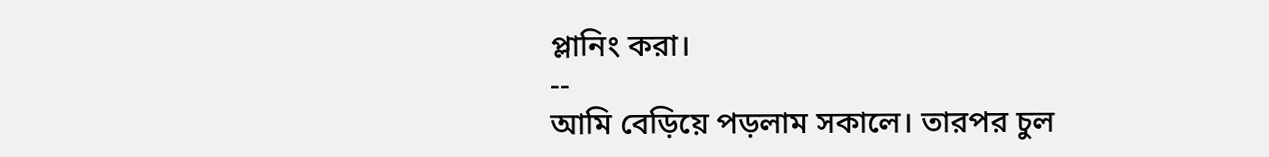প্লানিং করা।
--
আমি বেড়িয়ে পড়লাম সকালে। তারপর চুল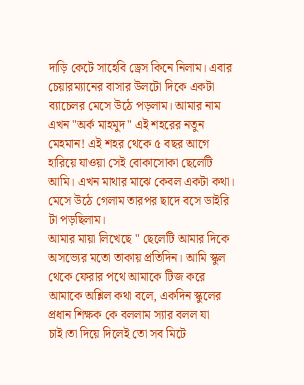দাড়ি কেটে সাহেবি ড্রেস কিনে নিলাম। এবার চেয়ারম্যানের বাসার উলটো দিকে একটা ব্যাচেলর মেসে উঠে পড়লাম। আমার নাম এখন "অর্ক মাহমুদ" এই শহরের নতুন মেহমান! এই শহর থেকে ৫ বছর আগে হারিয়ে যাওয়া সেই বোকাসোকা ছেলেটি আমি। এখন মাথার মাঝে কেবল একটা কথা। মেসে উঠে গেলাম তারপর ছাদে বসে ডাইরি টা পড়ছিলাম।
আমার মায়া লিখেছে " ছেলেটি আমার দিকে অসভ্যের মতো তাকায় প্রতিদিন। আমি স্কুল থেকে ফেরার পথে আমাকে টিজ করে আমাকে অশ্লিল কথা বলে, একদিন স্কুলের প্রধান শিক্ষক কে বললাম স্যার বলল যা চাই।তা দিয়ে দিলেই তো সব মিটে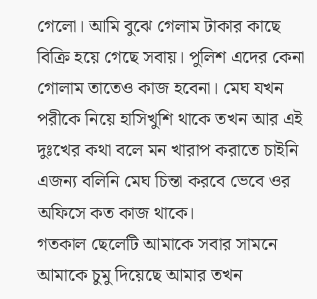গেলো। আমি বুঝে গেলাম টাকার কাছে বিক্রি হয়ে গেছে সবায়। পুলিশ এদের কেনা গোলাম তাতেও কাজ হবেনা। মেঘ যখন পরীকে নিয়ে হাসিখুশি থাকে তখন আর এই দুঃখের কথা বলে মন খারাপ করাতে চাইনি এজন্য বলিনি মেঘ চিন্তা করবে ভেবে ওর অফিসে কত কাজ থাকে।
গতকাল ছেলেটি আমাকে সবার সামনে আমাকে চুমু দিয়েছে আমার তখন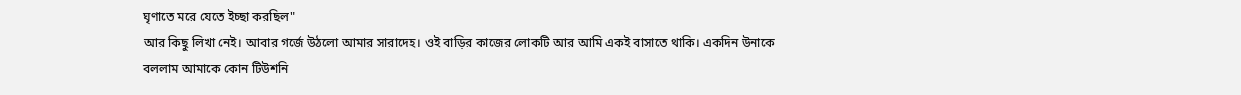ঘৃণাতে মরে যেতে ইচ্ছা করছিল"
আর কিছু লিখা নেই। আবার গর্জে উঠলো আমার সারাদেহ। ওই বাড়ির কাজের লোকটি আর আমি একই বাসাতে থাকি। একদিন উনাকে বললাম আমাকে কোন টিউশনি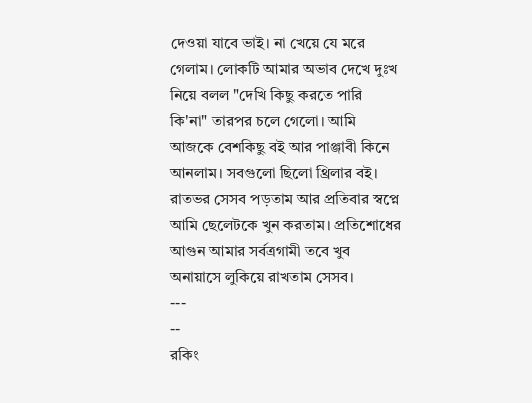দেওয়া যাবে ভাই। না খেয়ে যে মরে গেলাম। লোকটি আমার অভাব দেখে দুঃখ নিয়ে বলল "দেখি কিছু করতে পারি কি'না" তারপর চলে গেলো। আমি আজকে বেশকিছু বই আর পাঞ্জাবী কিনে আনলাম। সবগুলো ছিলো থ্রিলার বই। রাতভর সেসব পড়তাম আর প্রতিবার স্বপ্নে আমি ছেলেটকে খুন করতাম। প্রতিশোধের আগুন আমার সর্বত্রগামী তবে খুব অনায়াসে লুকিয়ে রাখতাম সেসব।
---
--
রকিং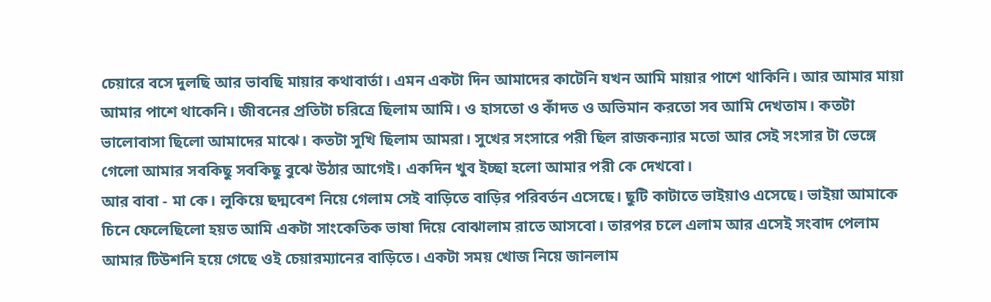চেয়ারে বসে দুলছি আর ভাবছি মায়ার কথাবার্তা। এমন একটা দিন আমাদের কাটেনি যখন আমি মায়ার পাশে থাকিনি। আর আমার মায়া আমার পাশে থাকেনি। জীবনের প্রতিটা চরিত্রে ছিলাম আমি। ও হাসতো ও কাঁদত ও অভিমান করতো সব আমি দেখতাম। কতটা ভালোবাসা ছিলো আমাদের মাঝে। কতটা সুখি ছিলাম আমরা। সুখের সংসারে পরী ছিল রাজকন্যার মতো আর সেই সংসার টা ভেঙ্গে গেলো আমার সবকিছু সবকিছু বুঝে উঠার আগেই। একদিন খুব ইচ্ছা হলো আমার পরী কে দেখবো।
আর বাবা - মা কে। লুকিয়ে ছদ্মবেশ নিয়ে গেলাম সেই বাড়িতে বাড়ির পরিবর্তন এসেছে। ছুটি কাটাতে ভাইয়াও এসেছে। ভাইয়া আমাকে চিনে ফেলেছিলো হয়ত আমি একটা সাংকেতিক ভাষা দিয়ে বোঝালাম রাতে আসবো। তারপর চলে এলাম আর এসেই সংবাদ পেলাম আমার টিউশনি হয়ে গেছে ওই চেয়ারম্যানের বাড়িতে। একটা সময় খোজ নিয়ে জানলাম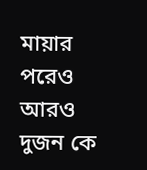মায়ার পরেও আরও দুজন কে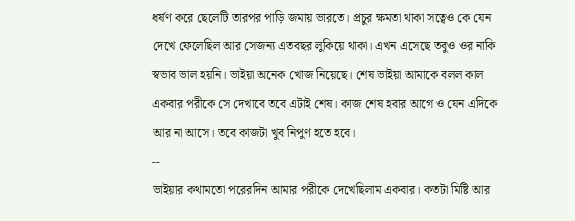ধর্ষণ করে ছেলেটি তারপর পাড়ি জমায় ভারতে। প্রচুর ক্ষমতা থাকা সত্বেও কে যেন দেখে ফেলেছিল আর সেজন্য এতবছর লুকিয়ে থাকা। এখন এসেছে তবুও ওর নাকি স্বভাব ভাল হয়নি। ভাইয়া অনেক খোজ নিয়েছে। শেষ ভাইয়া আমাকে বলল কাল একবার পরীকে সে দেখাবে তবে এটাই শেষ। কাজ শেষ হবার আগে ও যেন এদিকে আর না আসে। তবে কাজটা খুব নিপুণ হতে হবে।
--
ভাইয়ার কথামতো পরেরদিন আমার পরীকে দেখেছিলাম একবার। কতটা মিষ্টি আর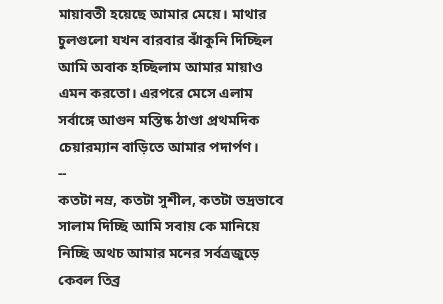মায়াবতী হয়েছে আমার মেয়ে। মাথার চুলগুলো যখন বারবার ঝাঁকুনি দিচ্ছিল আমি অবাক হচ্ছিলাম আমার মায়াও এমন করতো। এরপরে মেসে এলাম সর্বাঙ্গে আগুন মস্তিষ্ক ঠাণ্ডা প্রথমদিক চেয়ারম্যান বাড়িতে আমার পদার্পণ।
--
কতটা নম্র, কতটা সুশীল, কতটা ভদ্রভাবে সালাম দিচ্ছি আমি সবায় কে মানিয়ে নিচ্ছি অথচ আমার মনের সর্বত্রজুড়ে কেবল তিব্র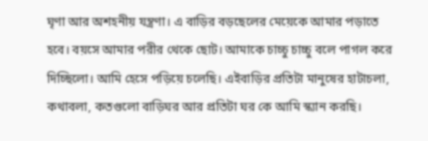ঘৃণা আর অশহনীয় যন্ত্রণা। এ বাড়ির বড়ছেলের মেয়েকে আমার পড়াতে হবে। বয়সে আমার পরীর থেকে ছোট। আমাকে চাচ্চু চাচ্চু বলে পাগল করে দিচ্ছিলো। আমি হেসে পড়িয়ে চলেছি। এইবাড়ির প্রতিটা মানুষের হাটাচলা, কথাবলা, কতগুলো বাড়িঘর আর প্রতিটা ঘর কে আমি স্ক্যান করছি।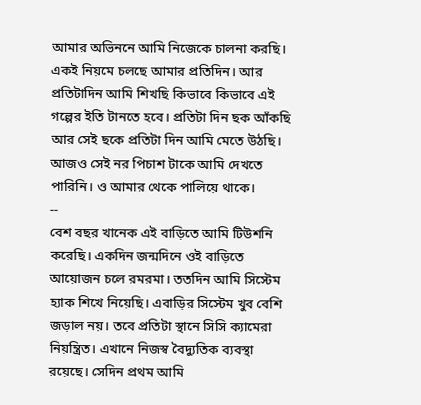আমার অভিননে আমি নিজেকে চালনা করছি। একই নিয়মে চলছে আমার প্রতিদিন। আর প্রতিটাদিন আমি শিখছি কিভাবে কিভাবে এই গল্পের ইতি টানতে হবে। প্রতিটা দিন ছক আঁকছি আর সেই ছকে প্রতিটা দিন আমি মেতে উঠছি। আজও সেই নর পিচাশ টাকে আমি দেখতে পারিনি। ও আমার থেকে পালিয়ে থাকে।
--
বেশ বছর খানেক এই বাড়িতে আমি টিউশনি করেছি। একদিন জন্মদিনে ওই বাড়িতে আয়োজন চলে রমরমা। ততদিন আমি সিস্টেম হ্যাক শিখে নিয়েছি। এবাড়ির সিস্টেম খুব বেশি জড়াল নয়। তবে প্রতিটা স্থানে সিসি ক্যামেরা নিয়ন্ত্রিত। এখানে নিজস্ব বৈদ্যুতিক ব্যবস্থা রয়েছে। সেদিন প্রথম আমি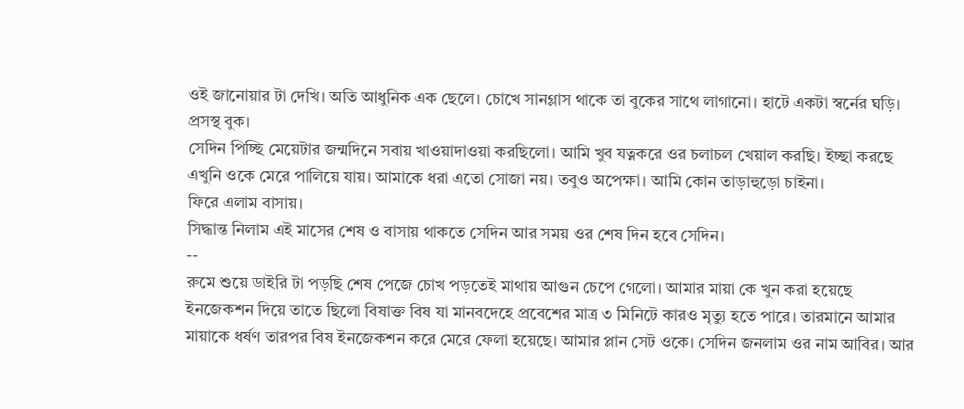ওই জানোয়ার টা দেখি। অতি আধুনিক এক ছেলে। চোখে সানগ্লাস থাকে তা বুকের সাথে লাগানো। হাটে একটা স্বর্নের ঘড়ি। প্রসস্থ বুক।
সেদিন পিচ্ছি মেয়েটার জন্মদিনে সবায় খাওয়াদাওয়া করছিলো। আমি খুব যত্নকরে ওর চলাচল খেয়াল করছি। ইচ্ছা করছে এখুনি ওকে মেরে পালিয়ে যায়। আমাকে ধরা এতো সোজা নয়। তবুও অপেক্ষা। আমি কোন তাড়াহুড়ো চাইনা।
ফিরে এলাম বাসায়।
সিদ্ধান্ত নিলাম এই মাসের শেষ ও বাসায় থাকতে সেদিন আর সময় ওর শেষ দিন হবে সেদিন।
--
রুমে শুয়ে ডাইরি টা পড়ছি শেষ পেজে চোখ পড়তেই মাথায় আগুন চেপে গেলো। আমার মায়া কে খুন করা হয়েছে ইনজেকশন দিয়ে তাতে ছিলো বিষাক্ত বিষ যা মানবদেহে প্রবেশের মাত্র ৩ মিনিটে কারও মৃত্যু হতে পারে। তারমানে আমার মায়াকে ধর্ষণ তারপর বিষ ইনজেকশন করে মেরে ফেলা হয়েছে। আমার প্লান সেট ওকে। সেদিন জনলাম ওর নাম আবির। আর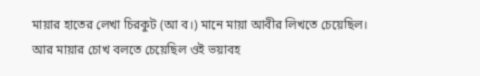মায়ার হাতের লেখা চিরকুট (আ ব।) মানে মায়া আবীর লিখতে চেয়েছিল। আর মায়ার চোখ বলতে চেয়েছিল ওই ভয়াবহ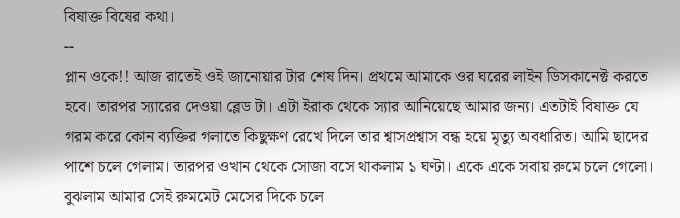বিষাক্ত বিষের কথা।
--
প্লান ওকে!! আজ রাতেই ওই জানোয়ার টার শেষ দিন। প্রথমে আমাকে ওর ঘরের লাইন ডিসকানেক্ট করতে হবে। তারপর স্যারের দেওয়া ব্লেড টা। এটা ইরাক থেকে স্যার আনিয়েছে আমার জন্য। এতটাই বিষাক্ত যে গরম করে কোন ব্যক্তির গলাতে কিছুক্ষণ রেখে দিলে তার শ্বাসপ্রশ্বাস বন্ধ হয়ে মৃত্যু অবধারিত। আমি ছাদের পাশে চলে গেলাম। তারপর ওখান থেকে সোজা বসে থাকলাম ১ ঘণ্টা। একে একে সবায় রুমে চলে গেলো। বুঝলাম আমার সেই রুমমেট মেসের দিকে চলে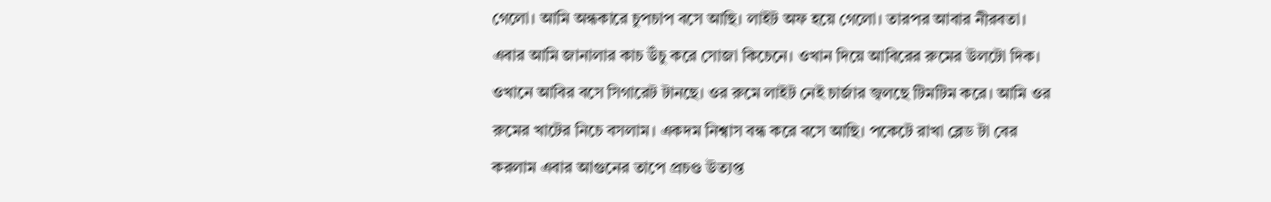গেলো। আমি অন্ধকারে চুপচাপ বসে আছি। লাইট অফ হয়ে গেলো। তারপর আবার নীরবতা। এবার আমি জানালার কাচ উঁচু করে সোজা কিচেনে। ওখান দিয়ে আবিরের রুমের উলটো দিক। ওখানে আবির বসে সিগারেট টানছে। ওর রুমে লাইট নেই চার্জার জ্বলছে টিমটিম করে। আমি ওর রুমের খাটের নিচে বসলাম। একদম নিশ্বাস বন্ধ করে বসে আছি। পকেটে রাখা ব্লেড টা বের করলাম এবার আগুনের তাপে প্রচণ্ড উত্যপ্ত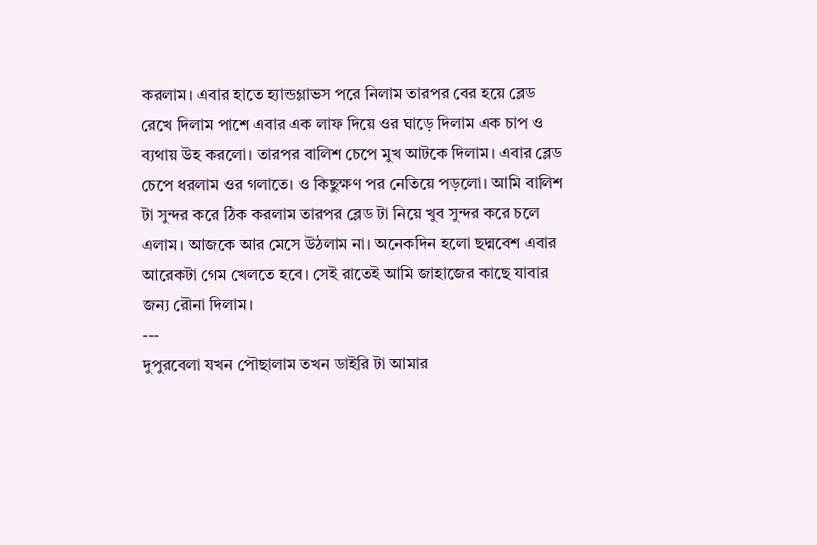করলাম। এবার হাতে হ্যান্ডগ্লাভস পরে নিলাম তারপর বের হয়ে ব্লেড রেখে দিলাম পাশে এবার এক লাফ দিয়ে ওর ঘাড়ে দিলাম এক চাপ ও ব্যথায় উহ করলো। তারপর বালিশ চেপে মুখ আটকে দিলাম। এবার ব্লেড চেপে ধরলাম ওর গলাতে। ও কিছুক্ষণ পর নেতিয়ে পড়লো। আমি বালিশ টা সুন্দর করে ঠিক করলাম তারপর ব্লেড টা নিয়ে খুব সুন্দর করে চলে এলাম। আজকে আর মেসে উঠলাম না। অনেকদিন হলো ছদ্মবেশ এবার আরেকটা গেম খেলতে হবে। সেই রাতেই আমি জাহাজের কাছে যাবার জন্য রৌনা দিলাম।
---
দুপুরবেলা যখন পৌছালাম তখন ডাইরি টা আমার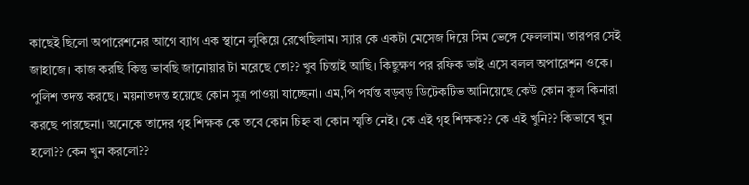কাছেই ছিলো অপারেশনের আগে ব্যাগ এক স্থানে লুকিয়ে রেখেছিলাম। স্যার কে একটা মেসেজ দিয়ে সিম ভেঙ্গে ফেললাম। তারপর সেই জাহাজে। কাজ করছি কিন্তু ভাবছি জানোয়ার টা মরেছে তো?? খুব চিন্তাই আছি। কিছুক্ষণ পর রফিক ভাই এসে বলল অপারেশন ওকে। পুলিশ তদন্ত করছে। ময়নাতদন্ত হয়েছে কোন সুত্র পাওয়া যাচ্ছেনা। এম,পি পর্যন্ত বড়বড় ডিটেকটিভ আনিয়েছে কেউ কোন কূল কিনারা করছে পারছেনা। অনেকে তাদের গৃহ শিক্ষক কে তবে কোন চিহ্ন বা কোন স্মৃতি নেই। কে এই গৃহ শিক্ষক?? কে এই খুনি?? কিভাবে খুন হলো?? কেন খুন করলো??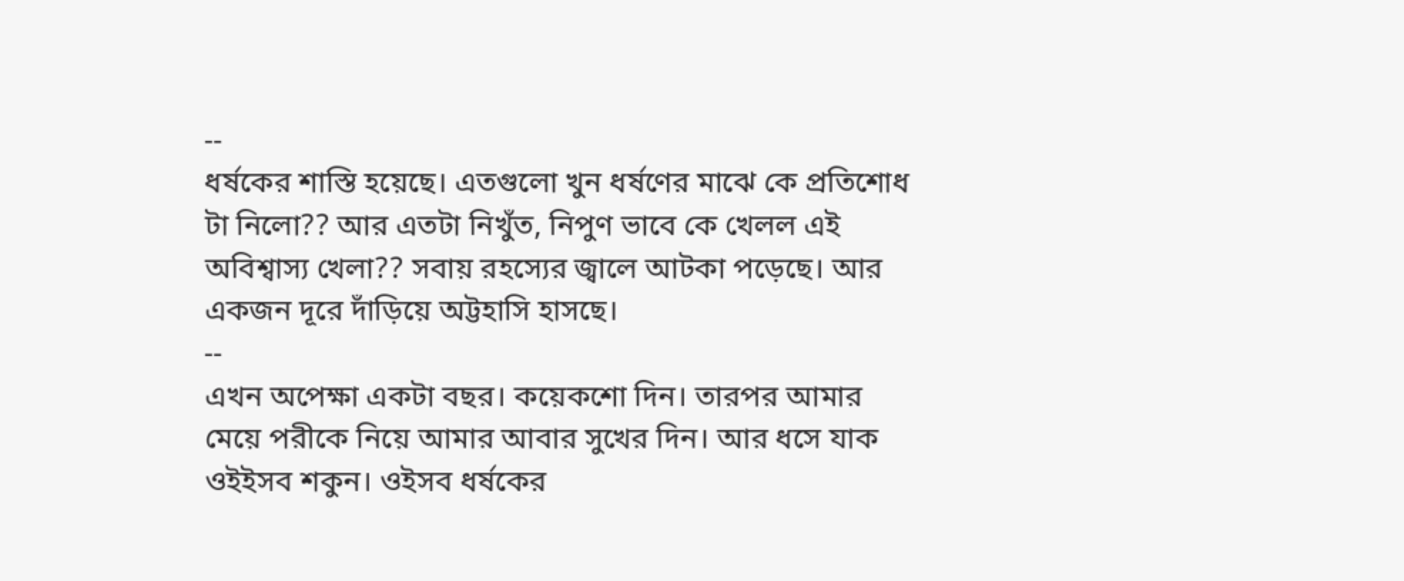--
ধর্ষকের শাস্তি হয়েছে। এতগুলো খুন ধর্ষণের মাঝে কে প্রতিশোধ টা নিলো?? আর এতটা নিখুঁত, নিপুণ ভাবে কে খেলল এই অবিশ্বাস্য খেলা?? সবায় রহস্যের জ্বালে আটকা পড়েছে। আর একজন দূরে দাঁড়িয়ে অট্টহাসি হাসছে।
--
এখন অপেক্ষা একটা বছর। কয়েকশো দিন। তারপর আমার মেয়ে পরীকে নিয়ে আমার আবার সুখের দিন। আর ধসে যাক ওইইসব শকুন। ওইসব ধর্ষকের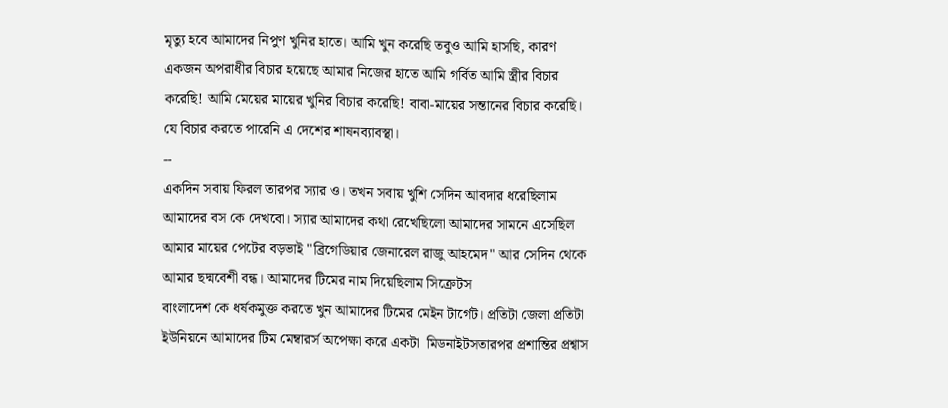মৃত্যু হবে আমাদের নিপুণ খুনির হাতে। আমি খুন করেছি তবুও আমি হাসছি, কারণ একজন অপরাধীর বিচার হয়েছে আমার নিজের হাতে আমি গর্বিত আমি স্ত্রীর বিচার করেছি! আমি মেয়ের মায়ের খুনির বিচার করেছি! বাবা-মায়ের সন্তানের বিচার করেছি। যে বিচার করতে পারেনি এ দেশের শাষনব্যাবস্থা।
--
একদিন সবায় ফিরল তারপর স্যার ও। তখন সবায় খুশি সেদিন আবদার ধরেছিলাম আমাদের বস কে দেখবো। স্যার আমাদের কথা রেখেছিলো আমাদের সামনে এসেছিল আমার মায়ের পেটের বড়ভাই "ব্রিগেডিয়ার জেনারেল রাজু আহমেদ" আর সেদিন থেকে আমার ছদ্মবেশী বন্ধ। আমাদের টিমের নাম দিয়েছিলাম সিক্রেটস
বাংলাদেশ কে ধর্ষকমুক্ত করতে খুন আমাদের টিমের মেইন টার্গেট। প্রতিটা জেলা প্রতিটা ইউনিয়নে আমাদের টিম মেম্বারর্স অপেক্ষা করে একটা  মিডনাইটসতারপর প্রশান্তির প্রশ্বাস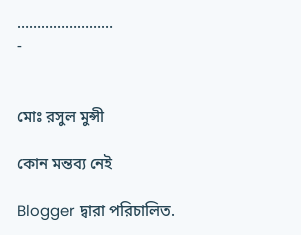……………………
-


মোঃ রসুল মুন্সী

কোন মন্তব্য নেই

Blogger দ্বারা পরিচালিত.